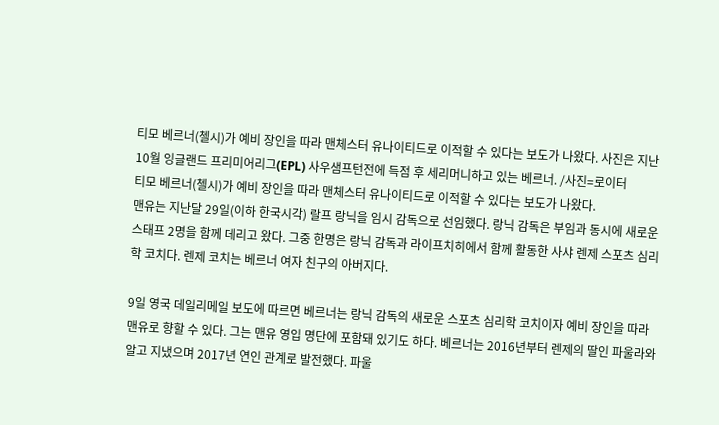티모 베르너(첼시)가 예비 장인을 따라 맨체스터 유나이티드로 이적할 수 있다는 보도가 나왔다. 사진은 지난 10월 잉글랜드 프리미어리그(EPL) 사우샘프턴전에 득점 후 세리머니하고 있는 베르너. /사진=로이터
티모 베르너(첼시)가 예비 장인을 따라 맨체스터 유나이티드로 이적할 수 있다는 보도가 나왔다.
맨유는 지난달 29일(이하 한국시각) 랄프 랑닉을 임시 감독으로 선임했다. 랑닉 감독은 부임과 동시에 새로운 스태프 2명을 함께 데리고 왔다. 그중 한명은 랑닉 감독과 라이프치히에서 함께 활동한 사샤 렌제 스포츠 심리학 코치다. 렌제 코치는 베르너 여자 친구의 아버지다.

9일 영국 데일리메일 보도에 따르면 베르너는 랑닉 감독의 새로운 스포츠 심리학 코치이자 예비 장인을 따라 맨유로 향할 수 있다. 그는 맨유 영입 명단에 포함돼 있기도 하다. 베르너는 2016년부터 렌제의 딸인 파울라와 알고 지냈으며 2017년 연인 관계로 발전했다. 파울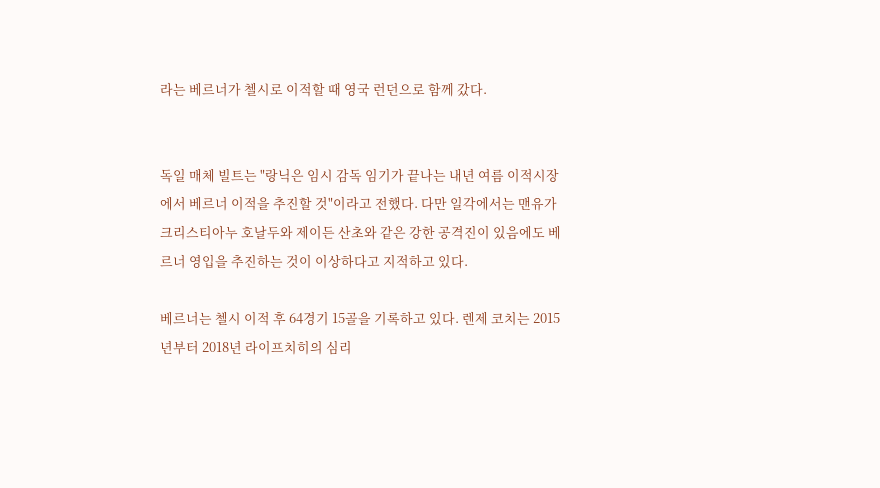라는 베르너가 첼시로 이적할 때 영국 런던으로 함께 갔다.


독일 매체 빌트는 "랑닉은 임시 감독 임기가 끝나는 내년 여름 이적시장에서 베르너 이적을 추진할 것"이라고 전했다. 다만 일각에서는 맨유가 크리스티아누 호날두와 제이든 산초와 같은 강한 공격진이 있음에도 베르너 영입을 추진하는 것이 이상하다고 지적하고 있다.

베르너는 첼시 이적 후 64경기 15골을 기록하고 있다. 렌제 코치는 2015년부터 2018년 라이프치히의 심리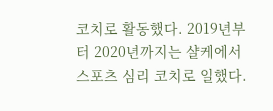코치로 활동했다. 2019년부터 2020년까지는 샬케에서 스포츠 심리 코치로 일했다.